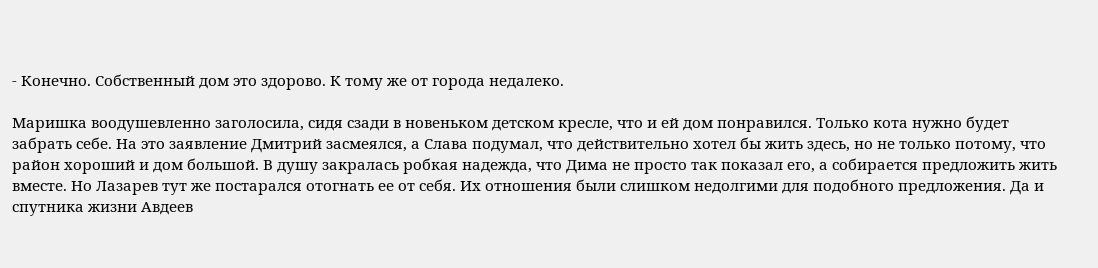- Конечно. Собственный дом это здорово. К тому же от города недалеко.

Маришка воодушевленно заголосила, сидя сзади в новеньком детском кресле, что и ей дом понравился. Только кота нужно будет забрать себе. На это заявление Дмитрий засмеялся, а Слава подумал, что действительно хотел бы жить здесь, но не только потому, что район хороший и дом большой. В душу закралась робкая надежда, что Дима не просто так показал его, а собирается предложить жить вместе. Но Лазарев тут же постарался отогнать ее от себя. Их отношения были слишком недолгими для подобного предложения. Да и спутника жизни Авдеев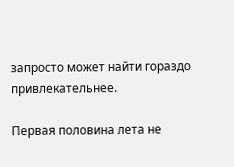запросто может найти гораздо привлекательнее.

Первая половина лета не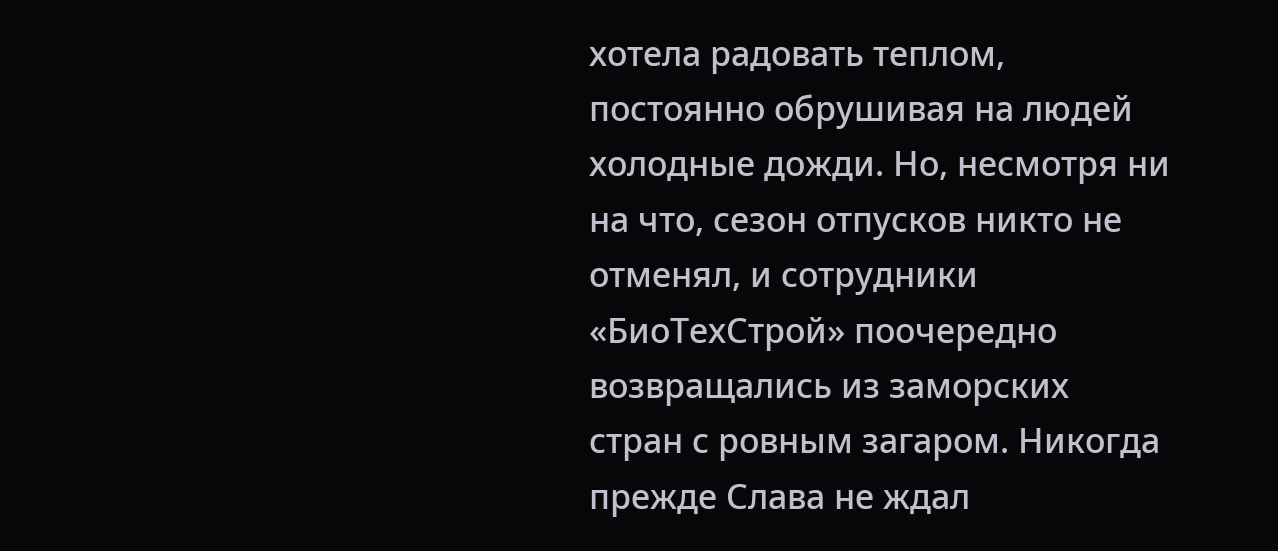хотела радовать теплом, постоянно обрушивая на людей холодные дожди. Но, несмотря ни на что, сезон отпусков никто не отменял, и сотрудники «БиоТехСтрой» поочередно возвращались из заморских стран с ровным загаром. Никогда прежде Слава не ждал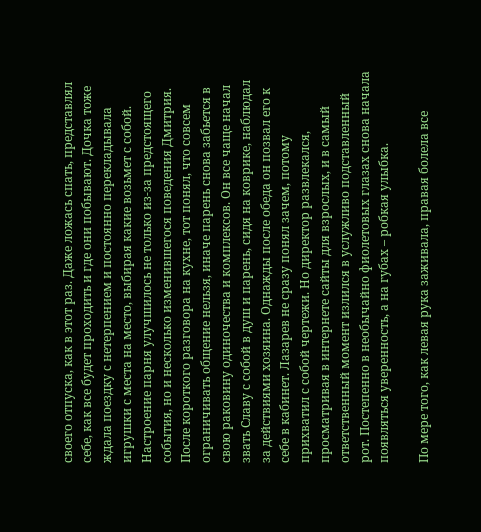своего отпуска, как в этот раз. Даже ложась спать, представлял себе, как все будет проходить и где они побывают. Дочка тоже ждала поездку с нетерпением и постоянно перекладывала игрушки с места на место, выбирая какие возьмет с собой. Настроение парня улучшилось не только из-за предстоящего события, но и несколько изменившегося поведения Дмитрия. После короткого разговора на кухне, тот понял, что совсем ограничивать общение нельзя, иначе парень снова забьется в свою раковину одиночества и комплексов. Он все чаще начал звать Славу с собой в душ и парень, сидя на коврике, наблюдал за действиями хозяина. Однажды после обеда он позвал его к себе в кабинет. Лазарев не сразу понял зачем, потому прихватил с собой чертежи. Но директор развлекался, просматривая в интернете сайты для взрослых, и в самый ответственный момент излился в услужливо подставленный рот. Постепенно в необычайно фиолетовых глазах снова начала появляться уверенность, а на губах – робкая улыбка.

По мере того, как левая рука заживала, правая болела все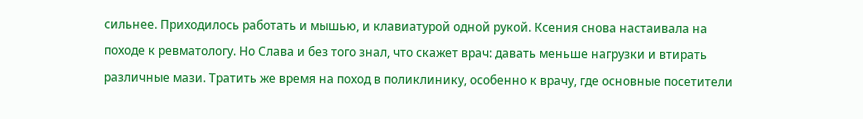сильнее. Приходилось работать и мышью, и клавиатурой одной рукой. Ксения снова настаивала на походе к ревматологу. Но Слава и без того знал, что скажет врач: давать меньше нагрузки и втирать различные мази. Тратить же время на поход в поликлинику, особенно к врачу, где основные посетители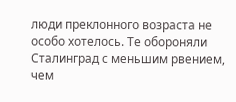люди преклонного возраста не особо хотелось. Те обороняли Сталинград с меньшим рвением, чем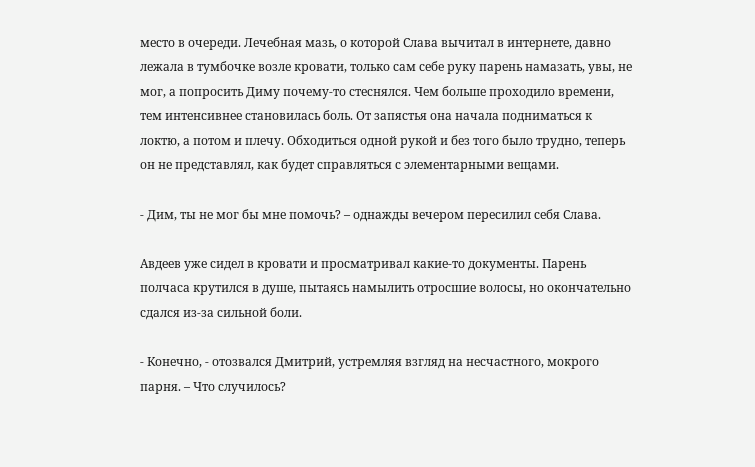место в очереди. Лечебная мазь, о которой Слава вычитал в интернете, давно лежала в тумбочке возле кровати, только сам себе руку парень намазать, увы, не мог, а попросить Диму почему-то стеснялся. Чем больше проходило времени, тем интенсивнее становилась боль. От запястья она начала подниматься к локтю, а потом и плечу. Обходиться одной рукой и без того было трудно, теперь он не представлял, как будет справляться с элементарными вещами.

- Дим, ты не мог бы мне помочь? – однажды вечером пересилил себя Слава.

Авдеев уже сидел в кровати и просматривал какие-то документы. Парень полчаса крутился в душе, пытаясь намылить отросшие волосы, но окончательно сдался из-за сильной боли.

- Конечно, - отозвался Дмитрий, устремляя взгляд на несчастного, мокрого парня. – Что случилось?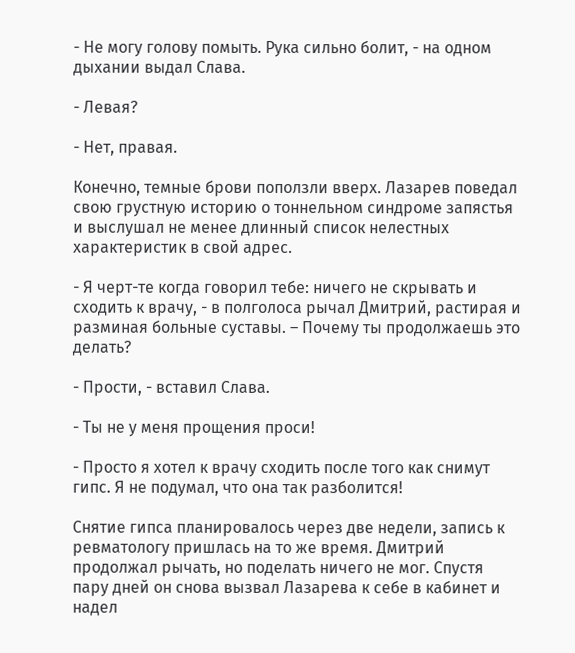- Не могу голову помыть. Рука сильно болит, - на одном дыхании выдал Слава.

- Левая?

- Нет, правая.

Конечно, темные брови поползли вверх. Лазарев поведал свою грустную историю о тоннельном синдроме запястья и выслушал не менее длинный список нелестных характеристик в свой адрес.

- Я черт-те когда говорил тебе: ничего не скрывать и сходить к врачу, - в полголоса рычал Дмитрий, растирая и разминая больные суставы. – Почему ты продолжаешь это делать?

- Прости, - вставил Слава.

- Ты не у меня прощения проси!

- Просто я хотел к врачу сходить после того как снимут гипс. Я не подумал, что она так разболится!

Снятие гипса планировалось через две недели, запись к ревматологу пришлась на то же время. Дмитрий продолжал рычать, но поделать ничего не мог. Спустя пару дней он снова вызвал Лазарева к себе в кабинет и надел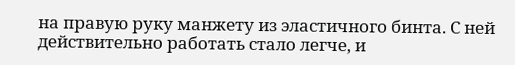на правую руку манжету из эластичного бинта. С ней действительно работать стало легче, и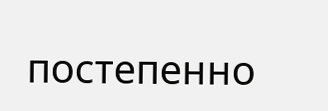постепенно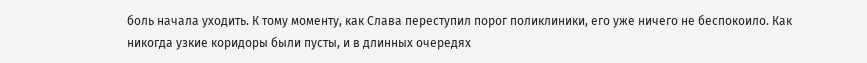боль начала уходить. К тому моменту, как Слава переступил порог поликлиники, его уже ничего не беспокоило. Как никогда узкие коридоры были пусты, и в длинных очередях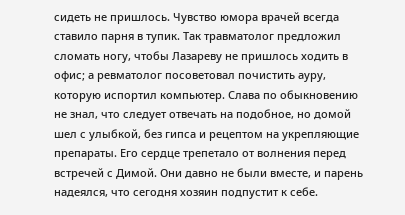сидеть не пришлось. Чувство юмора врачей всегда ставило парня в тупик. Так травматолог предложил сломать ногу, чтобы Лазареву не пришлось ходить в офис; а ревматолог посоветовал почистить ауру, которую испортил компьютер. Слава по обыкновению не знал, что следует отвечать на подобное, но домой шел с улыбкой, без гипса и рецептом на укрепляющие препараты. Его сердце трепетало от волнения перед встречей с Димой. Они давно не были вместе, и парень надеялся, что сегодня хозяин подпустит к себе.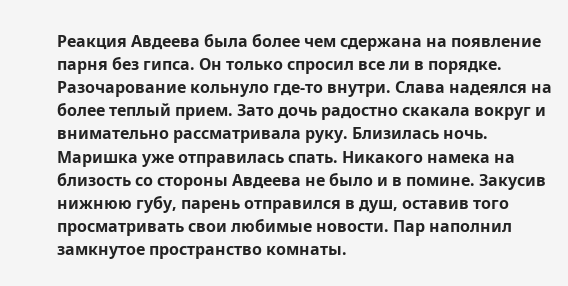Реакция Авдеева была более чем сдержана на появление парня без гипса. Он только спросил все ли в порядке. Разочарование кольнуло где-то внутри. Слава надеялся на более теплый прием. Зато дочь радостно скакала вокруг и внимательно рассматривала руку. Близилась ночь. Маришка уже отправилась спать. Никакого намека на близость со стороны Авдеева не было и в помине. Закусив нижнюю губу, парень отправился в душ, оставив того просматривать свои любимые новости. Пар наполнил замкнутое пространство комнаты.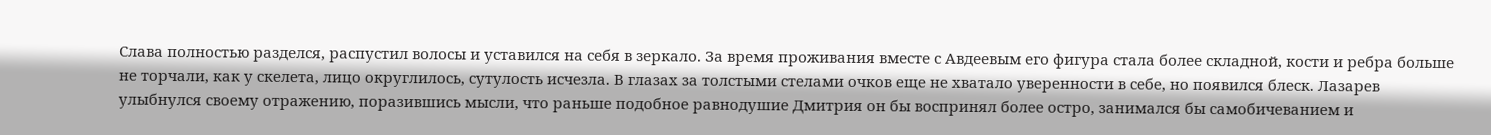Слава полностью разделся, распустил волосы и уставился на себя в зеркало. За время проживания вместе с Авдеевым его фигура стала более складной, кости и ребра больше не торчали, как у скелета, лицо округлилось, сутулость исчезла. В глазах за толстыми стелами очков еще не хватало уверенности в себе, но появился блеск. Лазарев улыбнулся своему отражению, поразившись мысли, что раньше подобное равнодушие Дмитрия он бы воспринял более остро, занимался бы самобичеванием и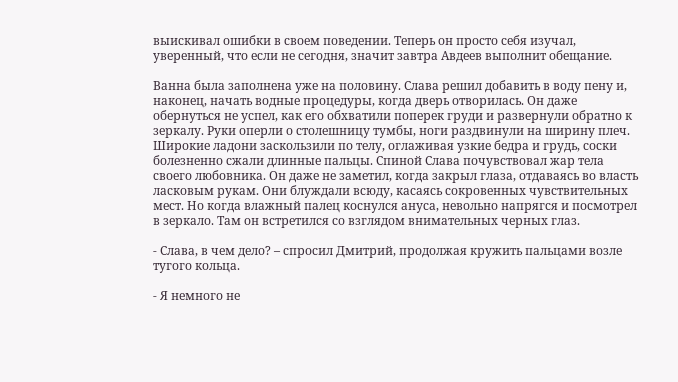выискивал ошибки в своем поведении. Теперь он просто себя изучал, уверенный, что если не сегодня, значит завтра Авдеев выполнит обещание.

Ванна была заполнена уже на половину. Слава решил добавить в воду пену и, наконец, начать водные процедуры, когда дверь отворилась. Он даже обернуться не успел, как его обхватили поперек груди и развернули обратно к зеркалу. Руки оперли о столешницу тумбы, ноги раздвинули на ширину плеч. Широкие ладони заскользили по телу, оглаживая узкие бедра и грудь, соски болезненно сжали длинные пальцы. Спиной Слава почувствовал жар тела своего любовника. Он даже не заметил, когда закрыл глаза, отдаваясь во власть ласковым рукам. Они блуждали всюду, касаясь сокровенных чувствительных мест. Но когда влажный палец коснулся ануса, невольно напрягся и посмотрел в зеркало. Там он встретился со взглядом внимательных черных глаз.

- Слава, в чем дело? – спросил Дмитрий, продолжая кружить пальцами возле тугого кольца.

- Я немного не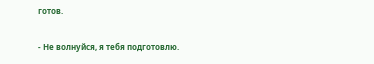готов.

- Не волнуйся, я тебя подготовлю.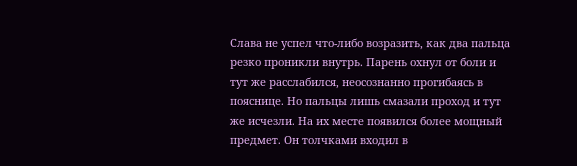Слава не успел что-либо возразить, как два пальца резко проникли внутрь. Парень охнул от боли и тут же расслабился, неосознанно прогибаясь в пояснице. Но пальцы лишь смазали проход и тут же исчезли. На их месте появился более мощный предмет. Он толчками входил в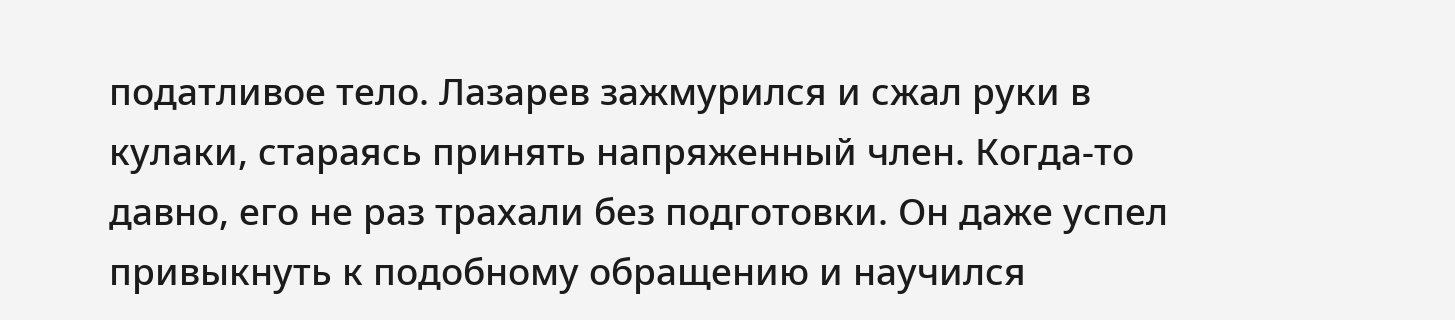податливое тело. Лазарев зажмурился и сжал руки в кулаки, стараясь принять напряженный член. Когда-то давно, его не раз трахали без подготовки. Он даже успел привыкнуть к подобному обращению и научился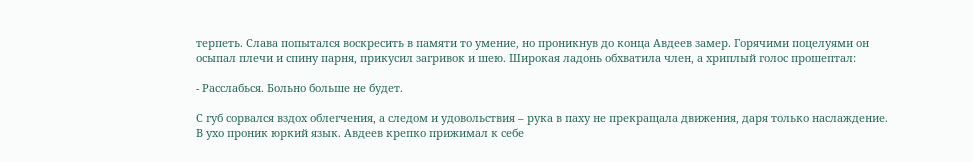терпеть. Слава попытался воскресить в памяти то умение, но проникнув до конца Авдеев замер. Горячими поцелуями он осыпал плечи и спину парня, прикусил загривок и шею. Широкая ладонь обхватила член, а хриплый голос прошептал:

- Расслабься. Больно больше не будет.

С губ сорвался вздох облегчения, а следом и удовольствия – рука в паху не прекращала движения, даря только наслаждение. В ухо проник юркий язык. Авдеев крепко прижимал к себе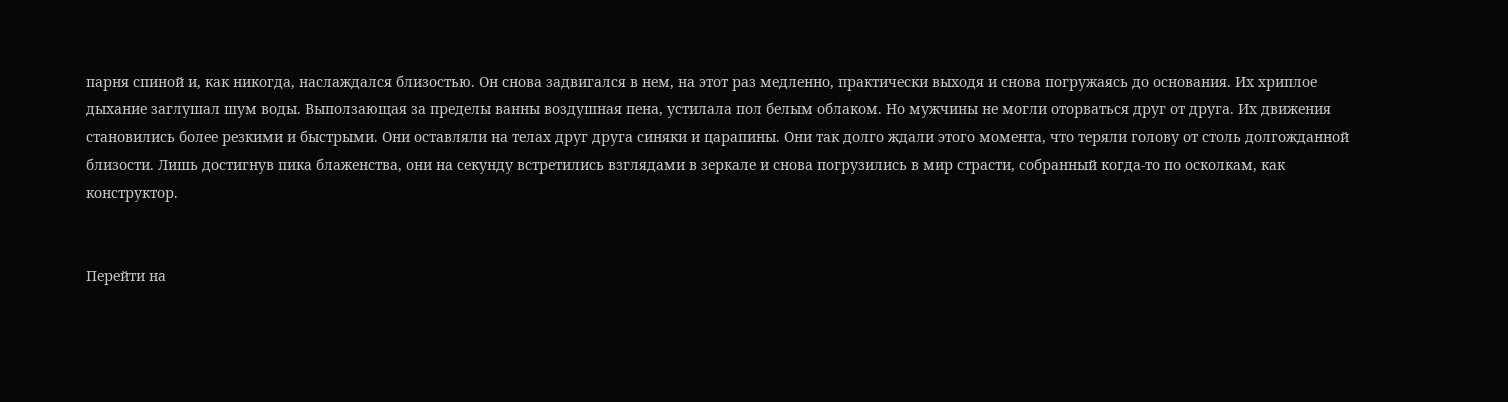парня спиной и, как никогда, наслаждался близостью. Он снова задвигался в нем, на этот раз медленно, практически выходя и снова погружаясь до основания. Их хриплое дыхание заглушал шум воды. Выползающая за пределы ванны воздушная пена, устилала пол белым облаком. Но мужчины не могли оторваться друг от друга. Их движения становились более резкими и быстрыми. Они оставляли на телах друг друга синяки и царапины. Они так долго ждали этого момента, что теряли голову от столь долгожданной близости. Лишь достигнув пика блаженства, они на секунду встретились взглядами в зеркале и снова погрузились в мир страсти, собранный когда-то по осколкам, как конструктор.


Перейти на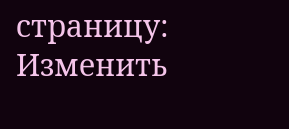страницу:
Изменить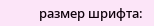размер шрифта: